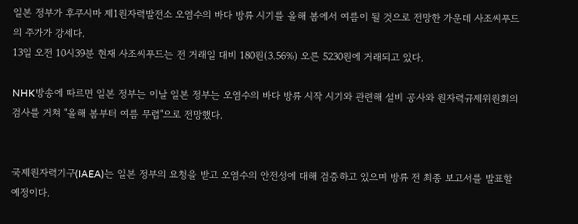일본 정부가 후쿠시마 제1원자력발전소 오염수의 바다 방류 시기를 올해 봄에서 여름이 될 것으로 전망한 가운데 사조씨푸드의 주가가 강세다.
13일 오전 10시39분 현재 사조씨푸드는 전 거래일 대비 180원(3.56%) 오른 5230원에 거래되고 있다.

NHK방송에 따르면 일본 정부는 이날 일본 정부는 오염수의 바다 방류 시작 시기와 관련해 설비 공사와 원자력규제위원회의 검사를 거쳐 "올해 봄부터 여름 무렵"으로 전망했다.


국제원자력기구(IAEA)는 일본 정부의 요청을 받고 오염수의 안전성에 대해 검증하고 있으며 방류 전 최종 보고서를 발표할 예정이다.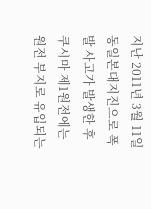지난 2011년 3월 11일 동일본대지진으로 폭발 사고가 발생한 후쿠시마 제1원전에는 원전 부지로 유입되는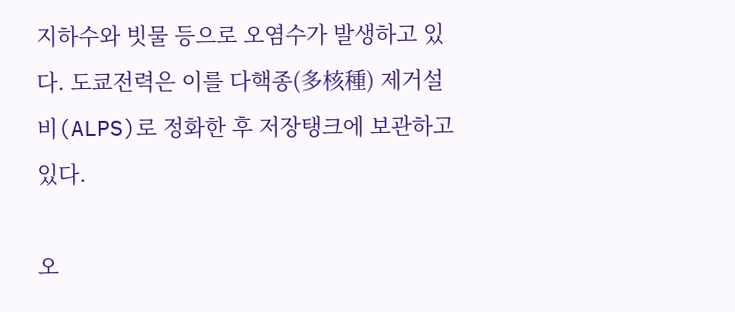지하수와 빗물 등으로 오염수가 발생하고 있다. 도쿄전력은 이를 다핵종(多核種) 제거설비(ALPS)로 정화한 후 저장탱크에 보관하고 있다.

오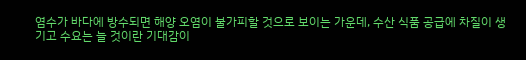염수가 바다에 방수되면 해양 오염이 불가피할 것으로 보이는 가운데, 수산 식품 공급에 차질이 생기고 수요는 늘 것이란 기대감이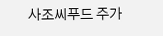사조씨푸드 주가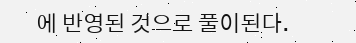에 반영된 것으로 풀이된다.